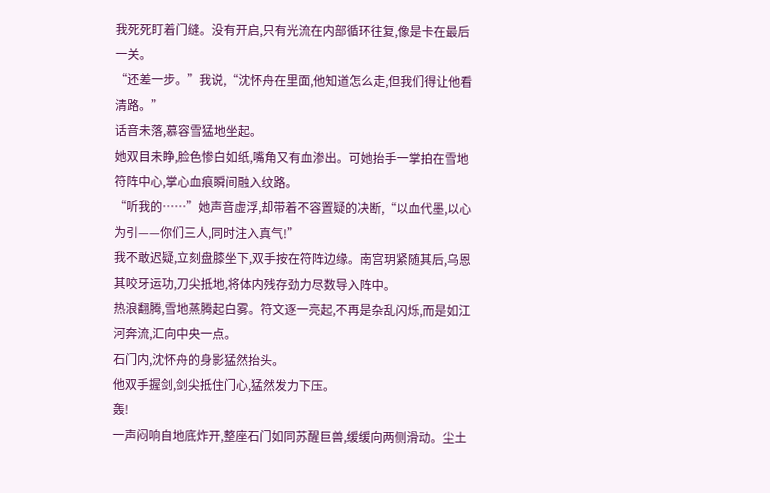我死死盯着门缝。没有开启,只有光流在内部循环往复,像是卡在最后一关。
“还差一步。”我说,“沈怀舟在里面,他知道怎么走,但我们得让他看清路。”
话音未落,慕容雪猛地坐起。
她双目未睁,脸色惨白如纸,嘴角又有血渗出。可她抬手一掌拍在雪地符阵中心,掌心血痕瞬间融入纹路。
“听我的……”她声音虚浮,却带着不容置疑的决断,“以血代墨,以心为引——你们三人,同时注入真气!”
我不敢迟疑,立刻盘膝坐下,双手按在符阵边缘。南宫玥紧随其后,乌恩其咬牙运功,刀尖抵地,将体内残存劲力尽数导入阵中。
热浪翻腾,雪地蒸腾起白雾。符文逐一亮起,不再是杂乱闪烁,而是如江河奔流,汇向中央一点。
石门内,沈怀舟的身影猛然抬头。
他双手握剑,剑尖抵住门心,猛然发力下压。
轰!
一声闷响自地底炸开,整座石门如同苏醒巨兽,缓缓向两侧滑动。尘土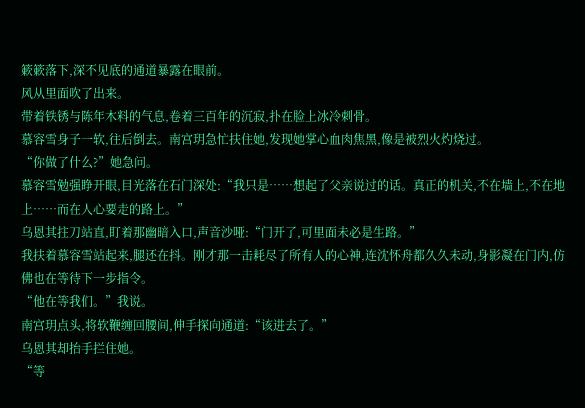簌簌落下,深不见底的通道暴露在眼前。
风从里面吹了出来。
带着铁锈与陈年木料的气息,卷着三百年的沉寂,扑在脸上冰冷刺骨。
慕容雪身子一软,往后倒去。南宫玥急忙扶住她,发现她掌心血肉焦黑,像是被烈火灼烧过。
“你做了什么?”她急问。
慕容雪勉强睁开眼,目光落在石门深处:“我只是……想起了父亲说过的话。真正的机关,不在墙上,不在地上……而在人心要走的路上。”
乌恩其拄刀站直,盯着那幽暗入口,声音沙哑:“门开了,可里面未必是生路。”
我扶着慕容雪站起来,腿还在抖。刚才那一击耗尽了所有人的心神,连沈怀舟都久久未动,身影凝在门内,仿佛也在等待下一步指令。
“他在等我们。”我说。
南宫玥点头,将软鞭缠回腰间,伸手探向通道:“该进去了。”
乌恩其却抬手拦住她。
“等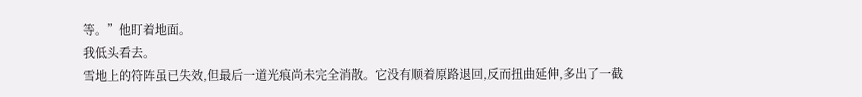等。”他盯着地面。
我低头看去。
雪地上的符阵虽已失效,但最后一道光痕尚未完全消散。它没有顺着原路退回,反而扭曲延伸,多出了一截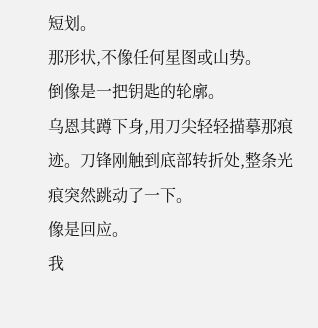短划。
那形状,不像任何星图或山势。
倒像是一把钥匙的轮廓。
乌恩其蹲下身,用刀尖轻轻描摹那痕迹。刀锋刚触到底部转折处,整条光痕突然跳动了一下。
像是回应。
我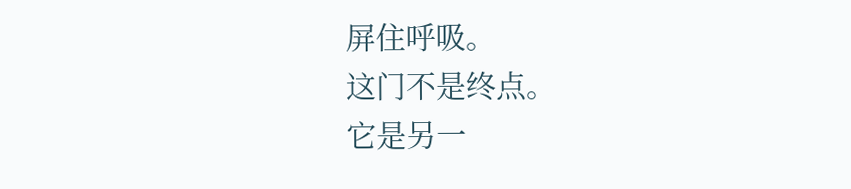屏住呼吸。
这门不是终点。
它是另一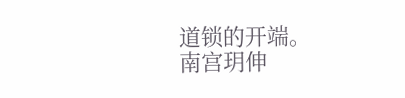道锁的开端。
南宫玥伸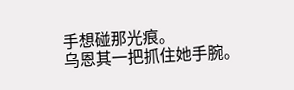手想碰那光痕。
乌恩其一把抓住她手腕。